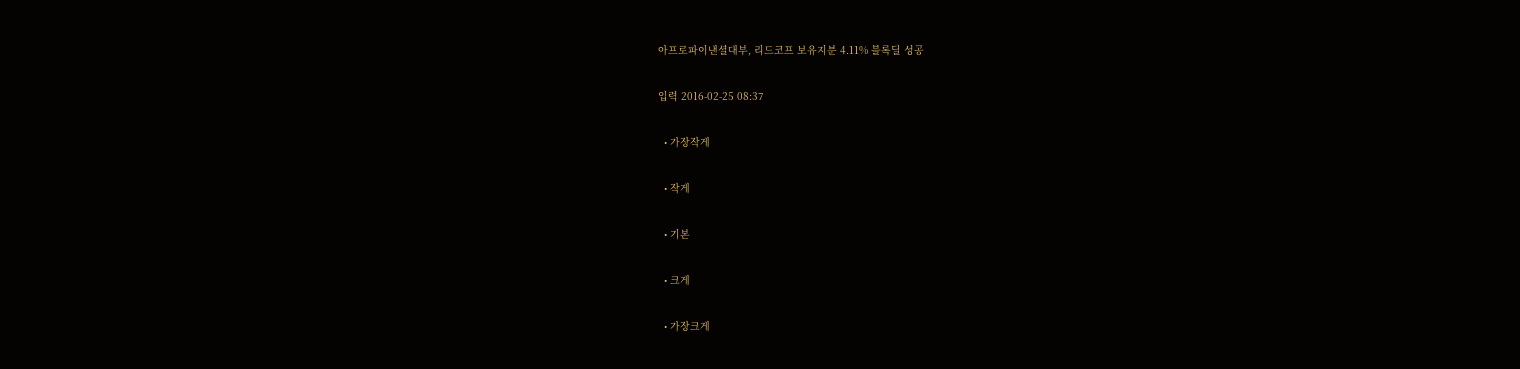아프로파이낸셜대부, 리드코프 보유지분 4.11% 블록딜 성공

입력 2016-02-25 08:37

  • 가장작게

  • 작게

  • 기본

  • 크게

  • 가장크게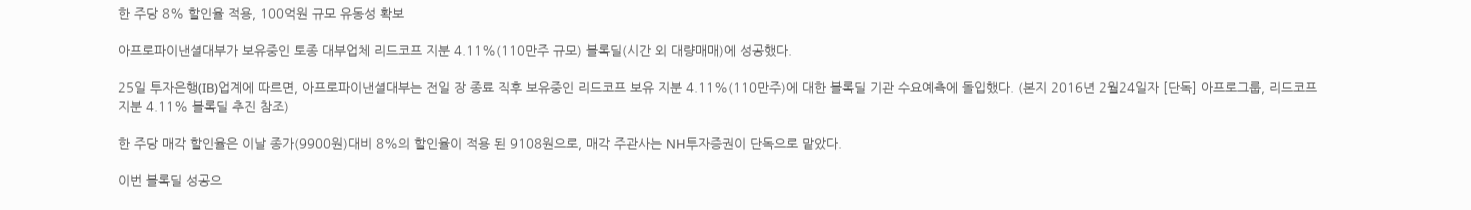한 주당 8% 할인율 적용, 100억원 규모 유동성 확보

아프로파이낸셜대부가 보유중인 토종 대부업체 리드코프 지분 4.11%(110만주 규모) 블록딜(시간 외 대량매매)에 성공했다.

25일 투자은행(IB)업계에 따르면, 아프로파이낸셜대부는 전일 장 종료 직후 보유중인 리드코프 보유 지분 4.11%(110만주)에 대한 블록딜 기관 수요예측에 돌입했다. (본지 2016년 2월24일자 [단독] 아프로그룹, 리드코프 지분 4.11% 블록딜 추진 참조)

한 주당 매각 할인율은 이날 종가(9900원)대비 8%의 할인율이 적용 된 9108원으로, 매각 주관사는 NH투자증권이 단독으로 맡았다.

이번 블록딜 성공으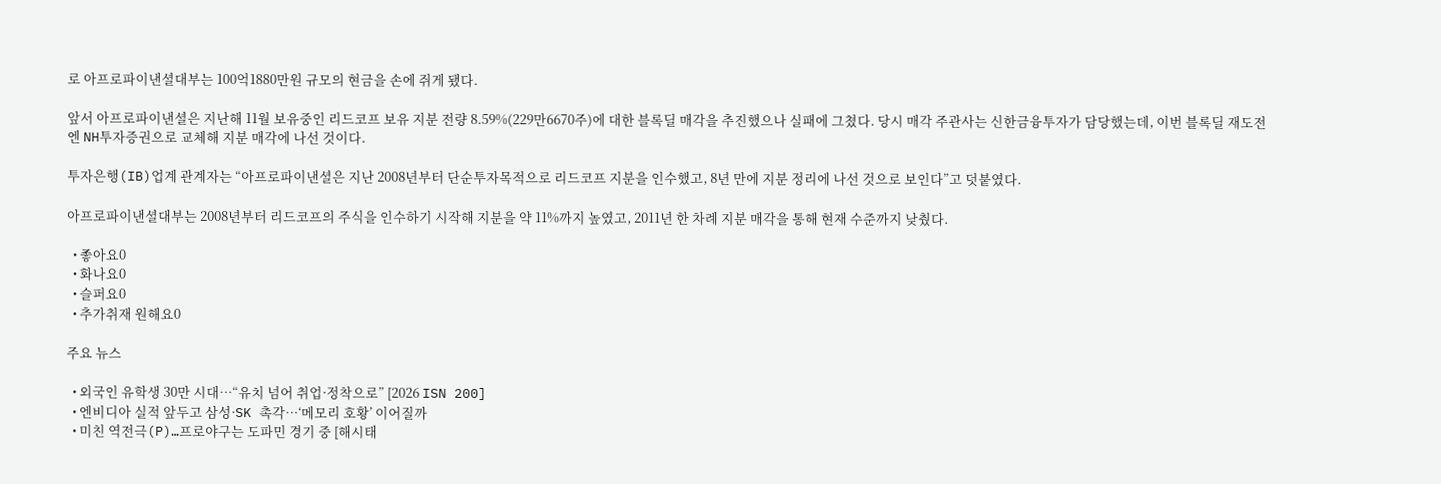로 아프로파이낸셜대부는 100억1880만원 규모의 현금을 손에 쥐게 됐다.

앞서 아프로파이낸셜은 지난해 11월 보유중인 리드코프 보유 지분 전량 8.59%(229만6670주)에 대한 블록딜 매각을 추진했으나 실패에 그쳤다. 당시 매각 주관사는 신한금융투자가 담당했는데, 이번 블록딜 재도전엔 NH투자증권으로 교체해 지분 매각에 나선 것이다.

투자은행(IB)업계 관계자는 “아프로파이낸셜은 지난 2008년부터 단순투자목적으로 리드코프 지분을 인수했고, 8년 만에 지분 정리에 나선 것으로 보인다”고 덧붙였다.

아프로파이낸셜대부는 2008년부터 리드코프의 주식을 인수하기 시작해 지분을 약 11%까지 높였고, 2011년 한 차례 지분 매각을 통해 현재 수준까지 낮췄다.

  • 좋아요0
  • 화나요0
  • 슬퍼요0
  • 추가취재 원해요0

주요 뉴스

  • 외국인 유학생 30만 시대…“유치 넘어 취업·정착으로” [2026 ISN 200]
  • 엔비디아 실적 앞두고 삼성·SK 촉각…‘메모리 호황’ 이어질까
  • 미친 역전극(P)…프로야구는 도파민 경기 중 [해시태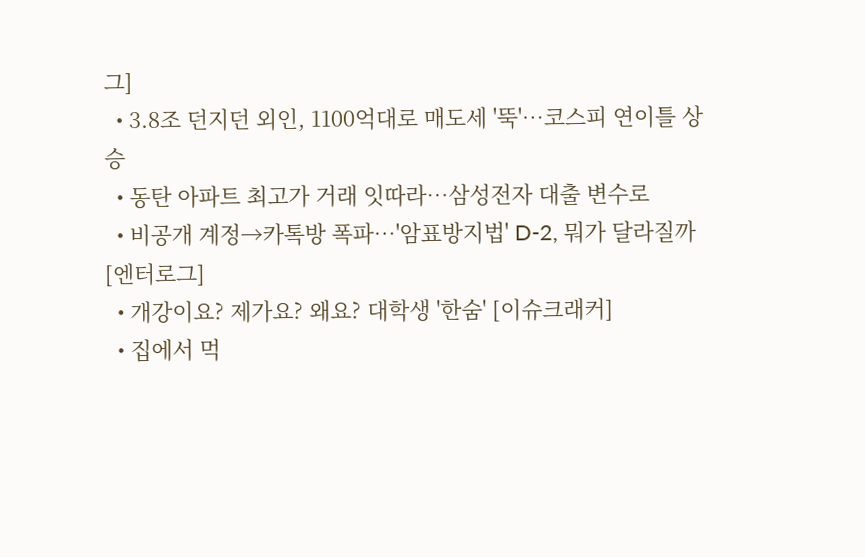그]
  • 3.8조 던지던 외인, 1100억대로 매도세 '뚝'…코스피 연이틀 상승
  • 동탄 아파트 최고가 거래 잇따라⋯삼성전자 대출 변수로
  • 비공개 계정→카톡방 폭파⋯'암표방지법' D-2, 뭐가 달라질까 [엔터로그]
  • 개강이요? 제가요? 왜요? 대학생 '한숨' [이슈크래커]
  • 집에서 먹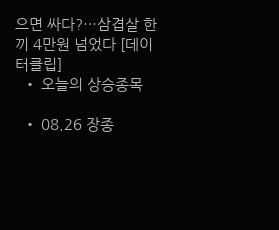으면 싸다?…삼겹살 한 끼 4만원 넘었다 [데이터클립]
  • 오늘의 상승종목

  • 08.26 장종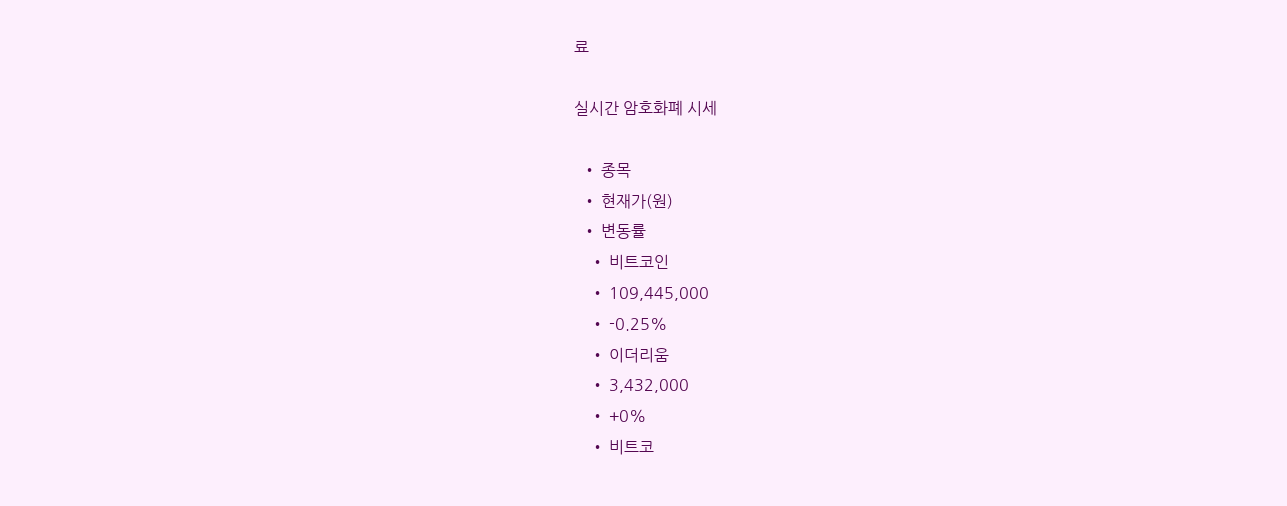료

실시간 암호화폐 시세

  • 종목
  • 현재가(원)
  • 변동률
    • 비트코인
    • 109,445,000
    • -0.25%
    • 이더리움
    • 3,432,000
    • +0%
    • 비트코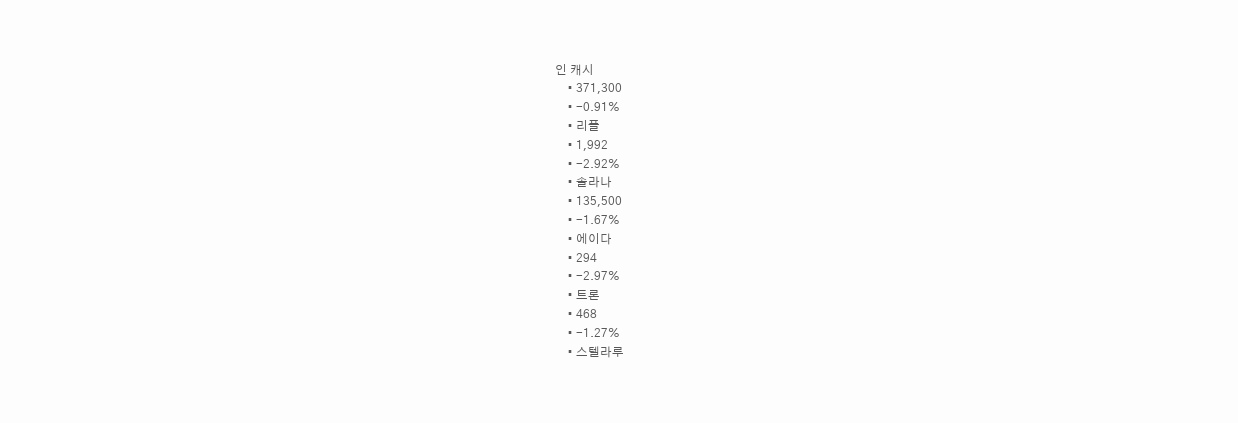인 캐시
    • 371,300
    • -0.91%
    • 리플
    • 1,992
    • -2.92%
    • 솔라나
    • 135,500
    • -1.67%
    • 에이다
    • 294
    • -2.97%
    • 트론
    • 468
    • -1.27%
    • 스텔라루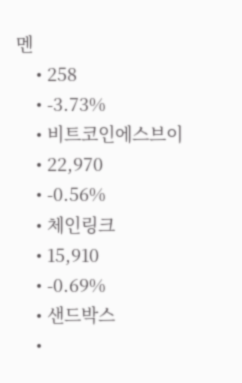멘
    • 258
    • -3.73%
    • 비트코인에스브이
    • 22,970
    • -0.56%
    • 체인링크
    • 15,910
    • -0.69%
    • 샌드박스
    •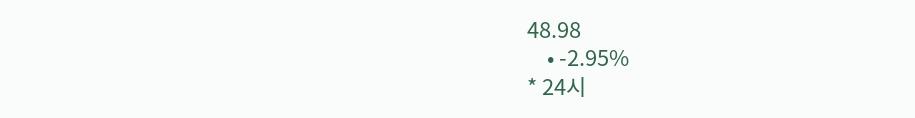48.98
    • -2.95%
* 24시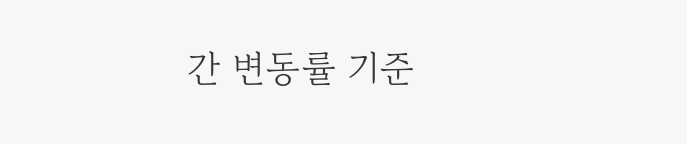간 변동률 기준